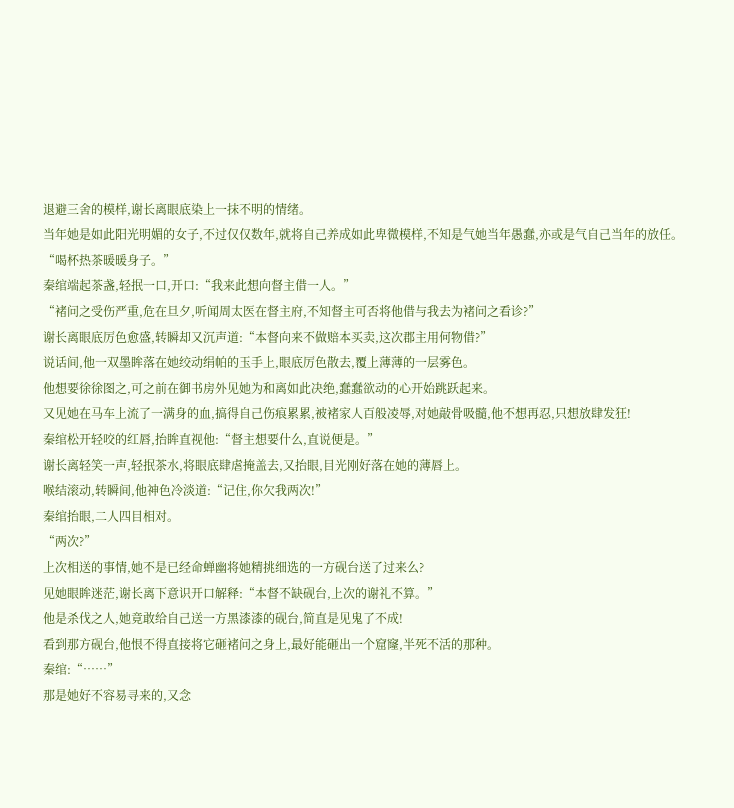退避三舍的模样,谢长离眼底染上一抹不明的情绪。
当年她是如此阳光明媚的女子,不过仅仅数年,就将自己养成如此卑微模样,不知是气她当年愚蠢,亦或是气自己当年的放任。
“喝杯热茶暖暖身子。”
秦绾端起茶盏,轻抿一口,开口:“我来此想向督主借一人。”
“褚问之受伤严重,危在旦夕,听闻周太医在督主府,不知督主可否将他借与我去为褚问之看诊?”
谢长离眼底厉色愈盛,转瞬却又沉声道:“本督向来不做赔本买卖,这次郡主用何物借?”
说话间,他一双墨眸落在她绞动绢帕的玉手上,眼底厉色散去,覆上薄薄的一层雾色。
他想要徐徐图之,可之前在御书房外见她为和离如此决绝,蠢蠢欲动的心开始跳跃起来。
又见她在马车上流了一满身的血,搞得自己伤痕累累,被褚家人百般凌辱,对她敲骨吸髓,他不想再忍,只想放肆发狂!
秦绾松开轻咬的红唇,抬眸直视他:“督主想要什么,直说便是。”
谢长离轻笑一声,轻抿茶水,将眼底肆虐掩盖去,又抬眼,目光刚好落在她的薄唇上。
喉结滚动,转瞬间,他神色冷淡道:“记住,你欠我两次!”
秦绾抬眼,二人四目相对。
“两次?”
上次相送的事情,她不是已经命蝉幽将她精挑细选的一方砚台送了过来么?
见她眼眸迷茫,谢长离下意识开口解释:“本督不缺砚台,上次的谢礼不算。”
他是杀伐之人,她竟敢给自己送一方黑漆漆的砚台,简直是见鬼了不成!
看到那方砚台,他恨不得直接将它砸褚问之身上,最好能砸出一个窟窿,半死不活的那种。
秦绾:“……”
那是她好不容易寻来的,又念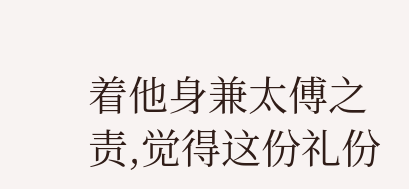着他身兼太傅之责,觉得这份礼份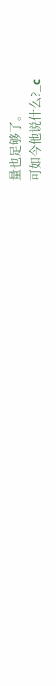量也足够了。
可如今他说什么?_c